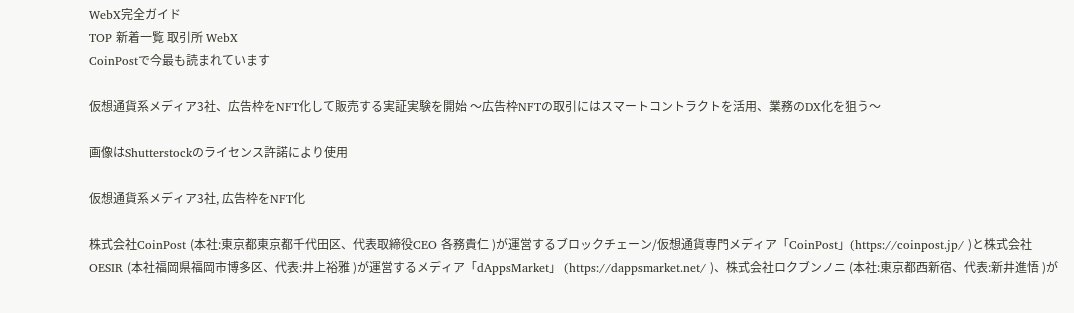WebX完全ガイド
TOP 新着一覧 取引所 WebX
CoinPostで今最も読まれています

仮想通貨系メディア3社、広告枠をNFT化して販売する実証実験を開始 〜広告枠NFTの取引にはスマートコントラクトを活用、業務のDX化を狙う〜

画像はShutterstockのライセンス許諾により使用

仮想通貨系メディア3社, 広告枠をNFT化

株式会社CoinPost (本社:東京都東京都千代田区、代表取締役CEO 各務貴仁 )が運営するブロックチェーン/仮想通貨専門メディア「CoinPost」(https://coinpost.jp/ )と株式会社OESIR (本社福岡県福岡市博多区、代表:井上裕雅 )が運営するメディア「dAppsMarket」 (https://dappsmarket.net/ )、株式会社ロクブンノニ (本社:東京都西新宿、代表:新井進悟 )が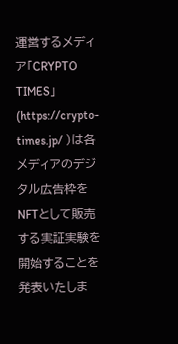運営するメディア「CRYPTO TIMES」(https://crypto-times.jp/ )は各メディアのデジタル広告枠をNFTとして販売する実証実験を開始することを発表いたしま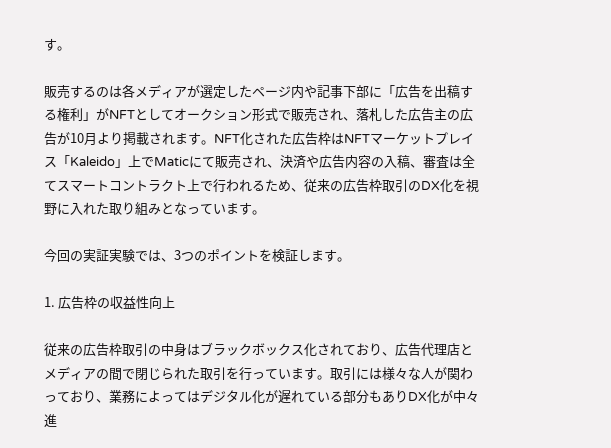す。

販売するのは各メディアが選定したページ内や記事下部に「広告を出稿する権利」がNFTとしてオークション形式で販売され、落札した広告主の広告が10月より掲載されます。NFT化された広告枠はNFTマーケットプレイス「Kaleido」上でMaticにて販売され、決済や広告内容の入稿、審査は全てスマートコントラクト上で行われるため、従来の広告枠取引のDX化を視野に入れた取り組みとなっています。

今回の実証実験では、3つのポイントを検証します。

1. 広告枠の収益性向上

従来の広告枠取引の中身はブラックボックス化されており、広告代理店とメディアの間で閉じられた取引を行っています。取引には様々な人が関わっており、業務によってはデジタル化が遅れている部分もありDX化が中々進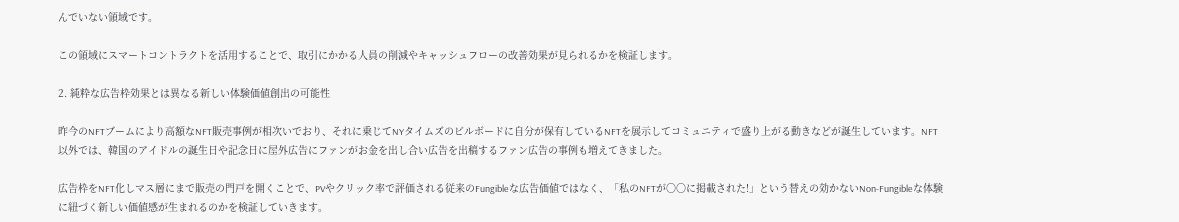んでいない領域です。

この領域にスマートコントラクトを活用することで、取引にかかる人員の削減やキャッシュフローの改善効果が見られるかを検証します。

2. 純粋な広告枠効果とは異なる新しい体験価値創出の可能性

昨今のNFTブームにより高額なNFT販売事例が相次いでおり、それに乗じてNYタイムズのビルボードに自分が保有しているNFTを展示してコミュニティで盛り上がる動きなどが誕生しています。NFT以外では、韓国のアイドルの誕生日や記念日に屋外広告にファンがお金を出し合い広告を出稿するファン広告の事例も増えてきました。

広告枠をNFT化しマス層にまで販売の門戸を開くことで、PVやクリック率で評価される従来のFungibleな広告価値ではなく、「私のNFTが〇〇に掲載された!」という替えの効かないNon-Fungibleな体験に紐づく新しい価値感が生まれるのかを検証していきます。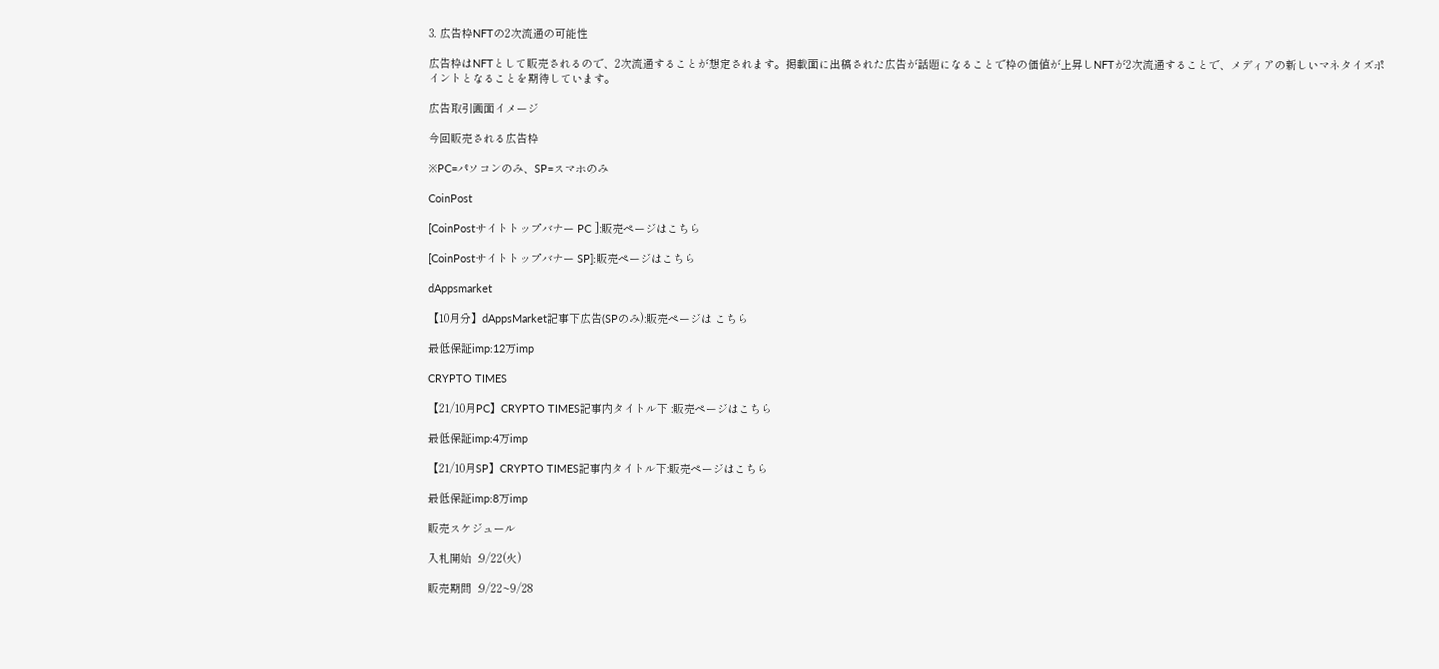3. 広告枠NFTの2次流通の可能性

広告枠はNFTとして販売されるので、2次流通することが想定されます。掲載面に出稿された広告が話題になることで枠の価値が上昇しNFTが2次流通することで、メディアの新しいマネタイズポイントとなることを期待しています。

広告取引画面イメージ

今回販売される広告枠

※PC=パソコンのみ、SP=スマホのみ

CoinPost

[CoinPostサイトトップバナー PC ]:販売ページはこちら

[CoinPostサイトトップバナー SP]:販売ページはこちら

dAppsmarket

【10月分】dAppsMarket記事下広告(SPのみ):販売ページは こちら

最低保証imp:12万imp

CRYPTO TIMES

【21/10月PC】CRYPTO TIMES記事内タイトル下 :販売ページはこちら

最低保証imp:4万imp

【21/10月SP】CRYPTO TIMES記事内タイトル下:販売ページはこちら

最低保証imp:8万imp

販売スケジュール

入札開始  :9/22(火)

販売期間  :9/22~9/28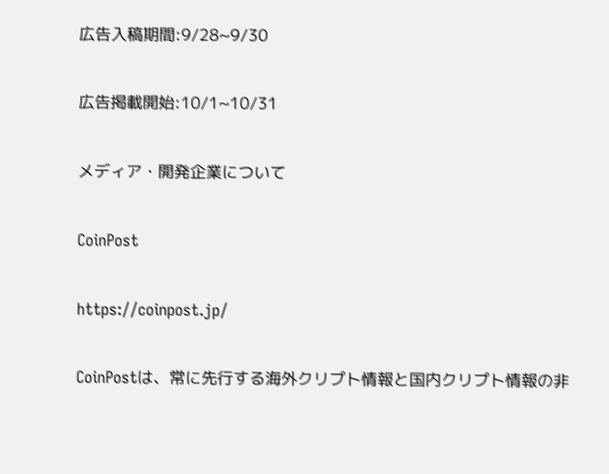広告入稿期間:9/28~9/30

広告掲載開始:10/1~10/31

メディア・開発企業について

CoinPost

https://coinpost.jp/

CoinPostは、常に先行する海外クリプト情報と国内クリプト情報の非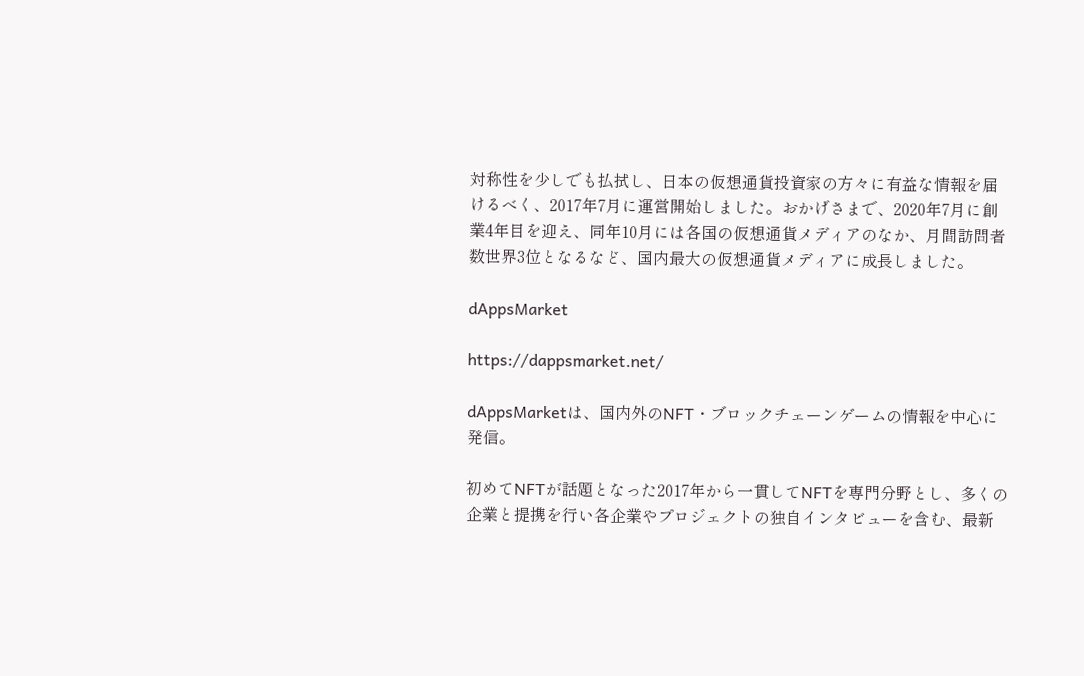対称性を少しでも払拭し、日本の仮想通貨投資家の方々に有益な情報を届けるべく、2017年7月に運営開始しました。おかげさまで、2020年7月に創業4年目を迎え、同年10月には各国の仮想通貨メディアのなか、月間訪問者数世界3位となるなど、国内最大の仮想通貨メディアに成長しました。

dAppsMarket

https://dappsmarket.net/

dAppsMarketは、国内外のNFT・ブロックチェーンゲームの情報を中心に発信。

初めてNFTが話題となった2017年から一貫してNFTを専門分野とし、多くの企業と提携を行い各企業やプロジェクトの独自インタビューを含む、最新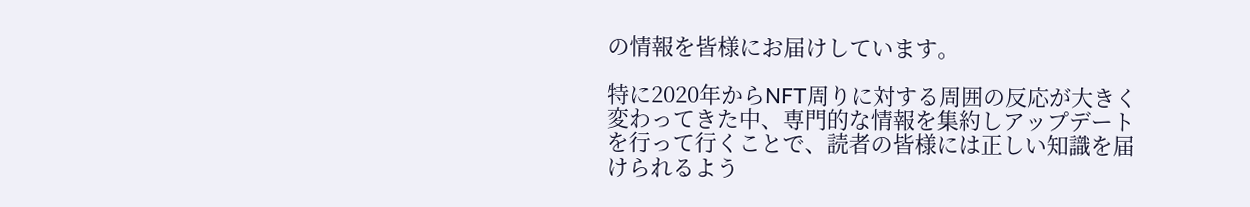の情報を皆様にお届けしています。

特に2020年からNFT周りに対する周囲の反応が大きく変わってきた中、専門的な情報を集約しアップデートを行って行くことで、読者の皆様には正しい知識を届けられるよう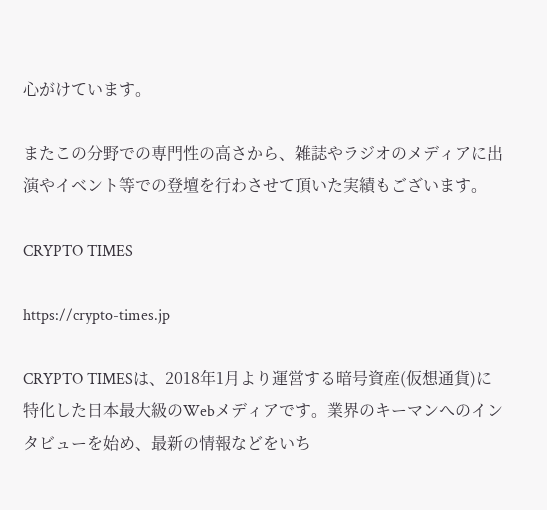心がけています。

またこの分野での専門性の高さから、雑誌やラジオのメディアに出演やイベント等での登壇を行わさせて頂いた実績もございます。

CRYPTO TIMES

https://crypto-times.jp

CRYPTO TIMESは、2018年1月より運営する暗号資産(仮想通貨)に特化した日本最大級のWebメディアです。業界のキーマンへのインタビューを始め、最新の情報などをいち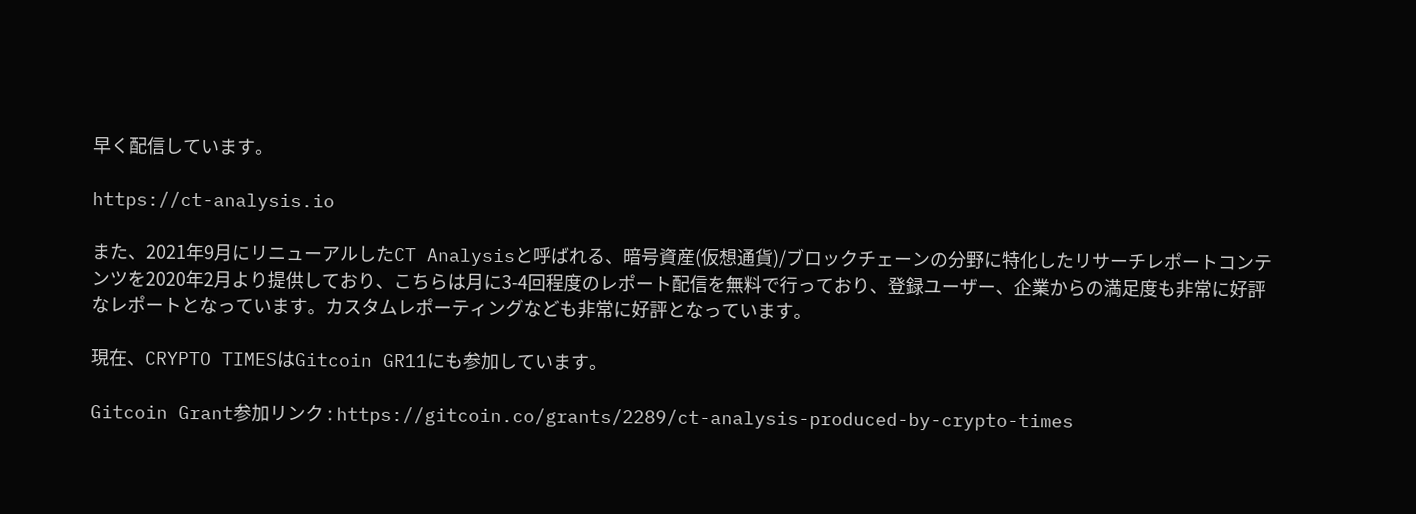早く配信しています。

https://ct-analysis.io

また、2021年9月にリニューアルしたCT Analysisと呼ばれる、暗号資産(仮想通貨)/ブロックチェーンの分野に特化したリサーチレポートコンテンツを2020年2月より提供しており、こちらは月に3-4回程度のレポート配信を無料で行っており、登録ユーザー、企業からの満足度も非常に好評なレポートとなっています。カスタムレポーティングなども非常に好評となっています。

現在、CRYPTO TIMESはGitcoin GR11にも参加しています。

Gitcoin Grant参加リンク : https://gitcoin.co/grants/2289/ct-analysis-produced-by-crypto-times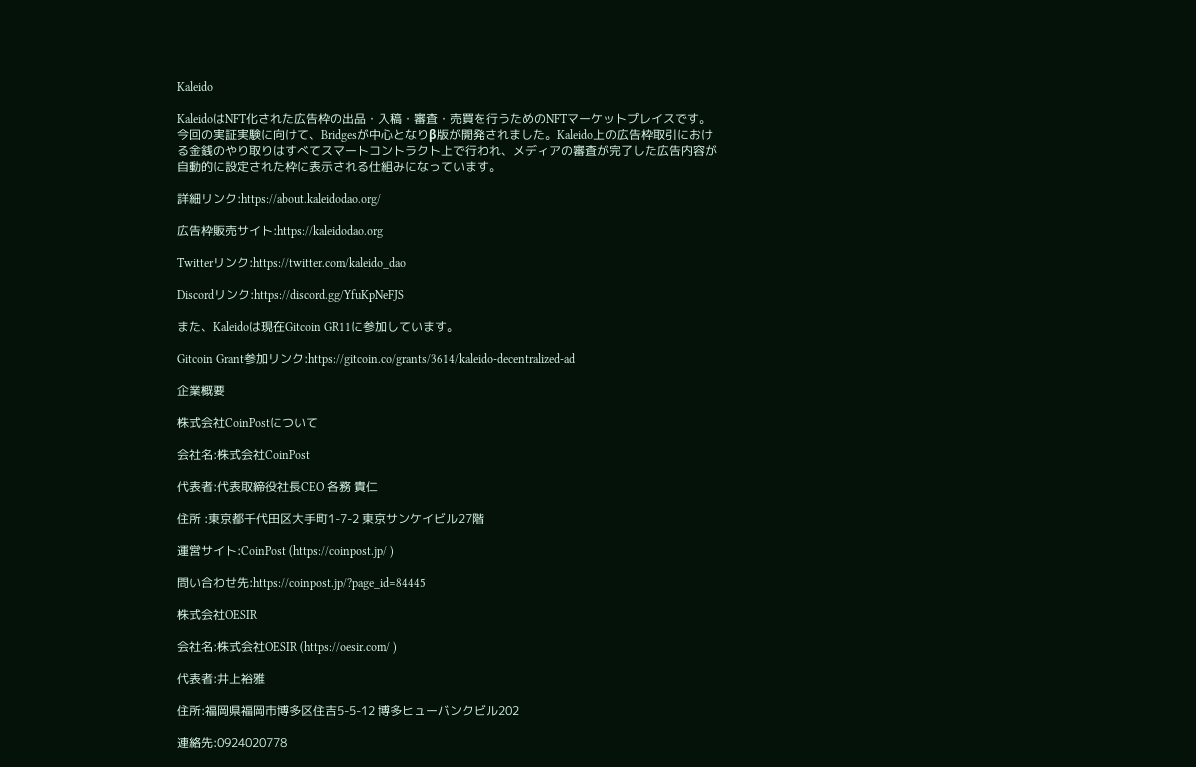Kaleido

KaleidoはNFT化された広告枠の出品・入稿・審査・売買を行うためのNFTマーケットプレイスです。今回の実証実験に向けて、Bridgesが中心となりβ版が開発されました。Kaleido上の広告枠取引における金銭のやり取りはすべてスマートコントラクト上で行われ、メディアの審査が完了した広告内容が自動的に設定された枠に表示される仕組みになっています。

詳細リンク:https://about.kaleidodao.org/

広告枠販売サイト:https://kaleidodao.org

Twitterリンク:https://twitter.com/kaleido_dao

Discordリンク:https://discord.gg/YfuKpNeFJS

また、Kaleidoは現在Gitcoin GR11に参加しています。

Gitcoin Grant参加リンク:https://gitcoin.co/grants/3614/kaleido-decentralized-ad

企業概要

株式会社CoinPostについて

会社名:株式会社CoinPost

代表者:代表取締役社長CEO 各務 貴仁

住所 :東京都千代田区大手町1-7-2 東京サンケイビル27階

運営サイト:CoinPost (https://coinpost.jp/ )

問い合わせ先:https://coinpost.jp/?page_id=84445

株式会社OESIR

会社名:株式会社OESIR (https://oesir.com/ )

代表者:井上裕雅

住所:福岡県福岡市博多区住吉5-5-12 博多ヒューバンクビル202

連絡先:0924020778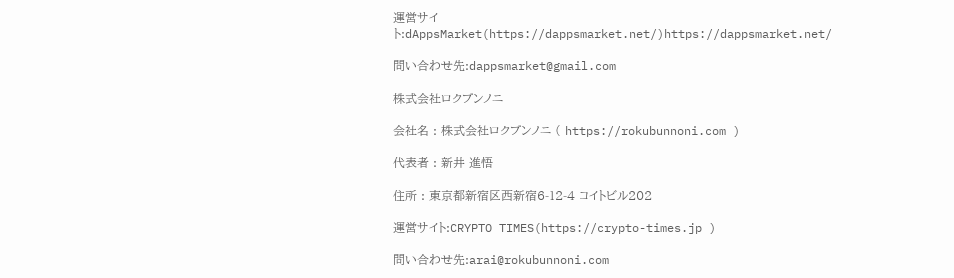運営サイト:dAppsMarket(https://dappsmarket.net/)https://dappsmarket.net/

問い合わせ先:dappsmarket@gmail.com

株式会社ロクブンノニ

会社名 : 株式会社ロクブンノニ ( https://rokubunnoni.com )

代表者 : 新井 進悟

住所 : 東京都新宿区西新宿6-12-4 コイトビル202

運営サイト:CRYPTO TIMES(https://crypto-times.jp )

問い合わせ先:arai@rokubunnoni.com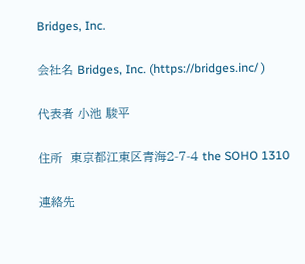Bridges, Inc.

会社名 Bridges, Inc. (https://bridges.inc/ )

代表者 小池 駿平

住所  東京都江東区青海2-7-4 the SOHO 1310

連絡先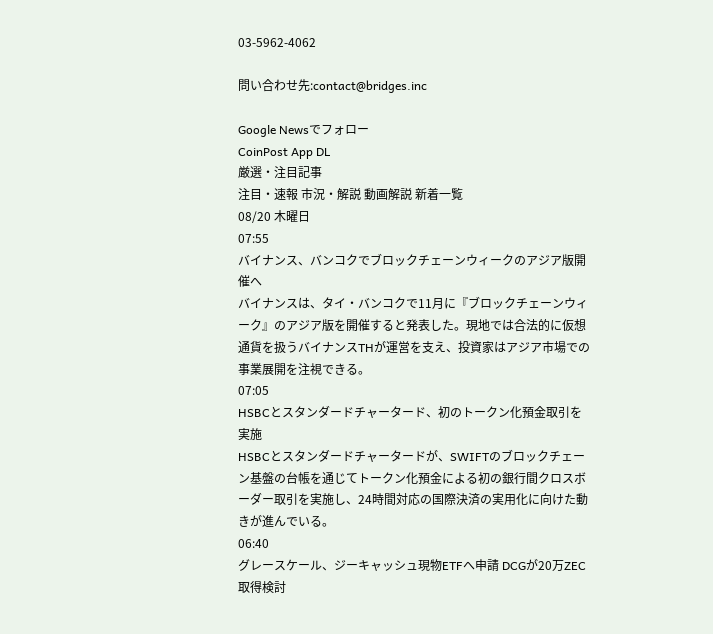03-5962-4062

問い合わせ先:contact@bridges.inc

Google Newsでフォロー
CoinPost App DL
厳選・注目記事
注目・速報 市況・解説 動画解説 新着一覧
08/20 木曜日
07:55
バイナンス、バンコクでブロックチェーンウィークのアジア版開催へ
バイナンスは、タイ・バンコクで11月に『ブロックチェーンウィーク』のアジア版を開催すると発表した。現地では合法的に仮想通貨を扱うバイナンスTHが運営を支え、投資家はアジア市場での事業展開を注視できる。
07:05
HSBCとスタンダードチャータード、初のトークン化預金取引を実施
HSBCとスタンダードチャータードが、SWIFTのブロックチェーン基盤の台帳を通じてトークン化預金による初の銀行間クロスボーダー取引を実施し、24時間対応の国際決済の実用化に向けた動きが進んでいる。
06:40
グレースケール、ジーキャッシュ現物ETFへ申請 DCGが20万ZEC取得検討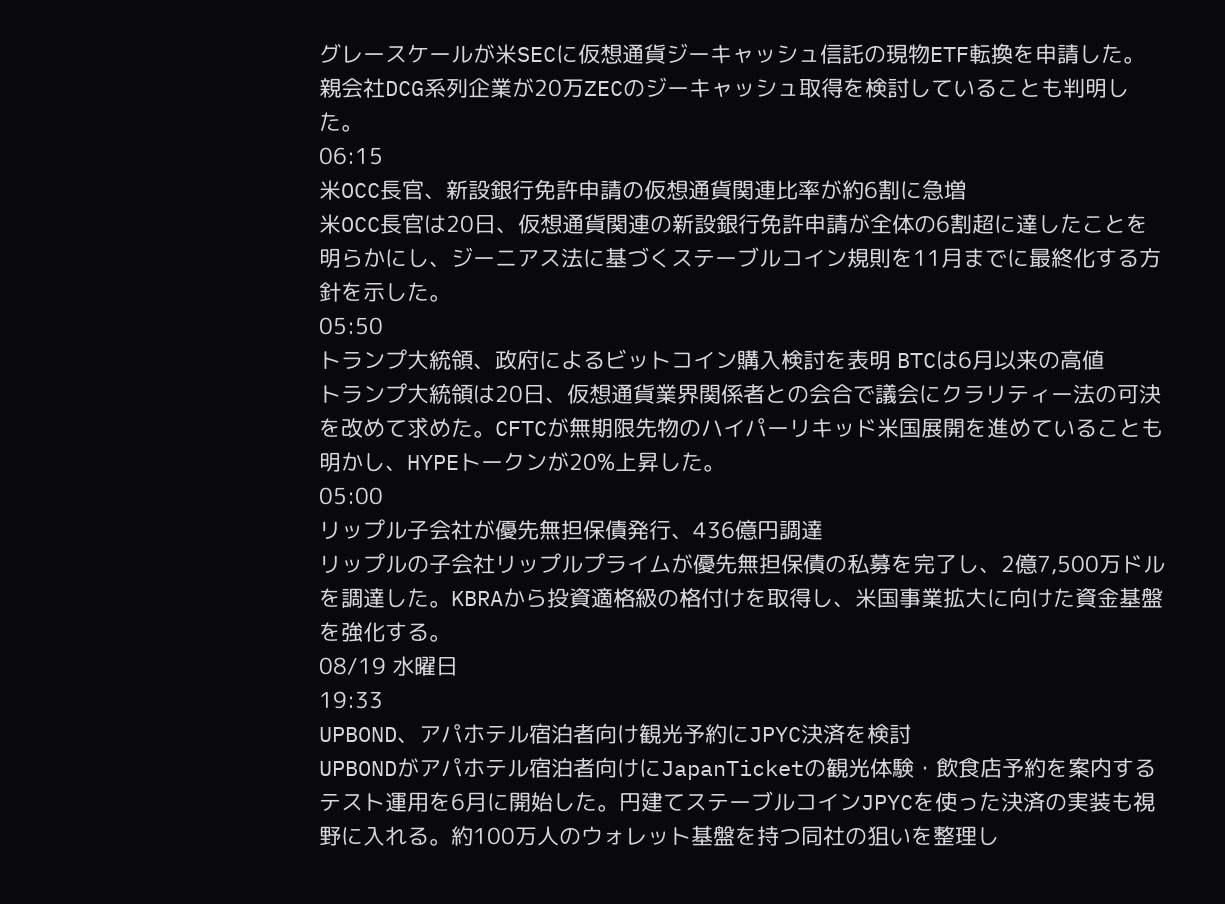グレースケールが米SECに仮想通貨ジーキャッシュ信託の現物ETF転換を申請した。親会社DCG系列企業が20万ZECのジーキャッシュ取得を検討していることも判明した。
06:15
米OCC長官、新設銀行免許申請の仮想通貨関連比率が約6割に急増
米OCC長官は20日、仮想通貨関連の新設銀行免許申請が全体の6割超に達したことを明らかにし、ジーニアス法に基づくステーブルコイン規則を11月までに最終化する方針を示した。
05:50
トランプ大統領、政府によるビットコイン購入検討を表明 BTCは6月以来の高値
トランプ大統領は20日、仮想通貨業界関係者との会合で議会にクラリティー法の可決を改めて求めた。CFTCが無期限先物のハイパーリキッド米国展開を進めていることも明かし、HYPEトークンが20%上昇した。
05:00
リップル子会社が優先無担保債発行、436億円調達
リップルの子会社リップルプライムが優先無担保債の私募を完了し、2億7,500万ドルを調達した。KBRAから投資適格級の格付けを取得し、米国事業拡大に向けた資金基盤を強化する。
08/19 水曜日
19:33
UPBOND、アパホテル宿泊者向け観光予約にJPYC決済を検討
UPBONDがアパホテル宿泊者向けにJapanTicketの観光体験・飲食店予約を案内するテスト運用を6月に開始した。円建てステーブルコインJPYCを使った決済の実装も視野に入れる。約100万人のウォレット基盤を持つ同社の狙いを整理し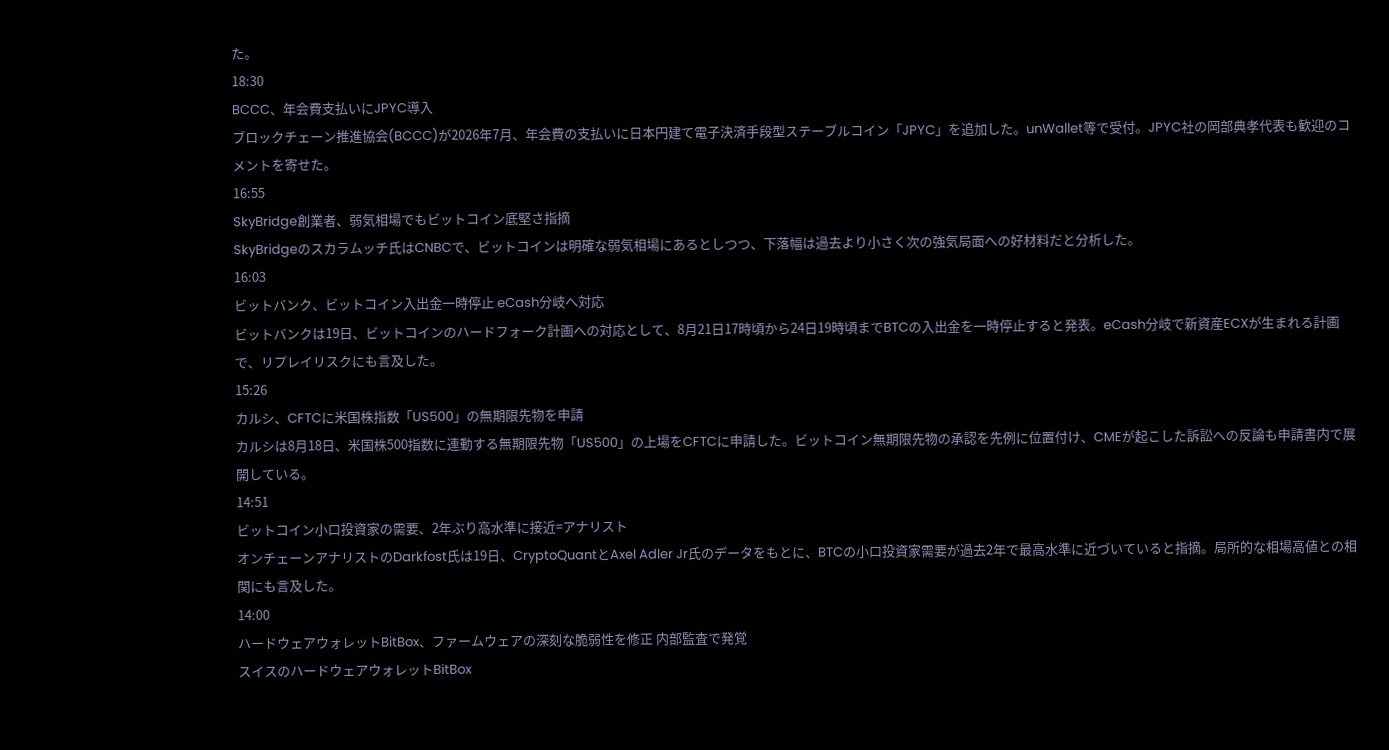た。
18:30
BCCC、年会費支払いにJPYC導入
ブロックチェーン推進協会(BCCC)が2026年7月、年会費の支払いに日本円建て電子決済手段型ステーブルコイン「JPYC」を追加した。unWallet等で受付。JPYC社の岡部典孝代表も歓迎のコメントを寄せた。
16:55
SkyBridge創業者、弱気相場でもビットコイン底堅さ指摘
SkyBridgeのスカラムッチ氏はCNBCで、ビットコインは明確な弱気相場にあるとしつつ、下落幅は過去より小さく次の強気局面への好材料だと分析した。
16:03
ビットバンク、ビットコイン入出金一時停止 eCash分岐へ対応
ビットバンクは19日、ビットコインのハードフォーク計画への対応として、8月21日17時頃から24日19時頃までBTCの入出金を一時停止すると発表。eCash分岐で新資産ECXが生まれる計画で、リプレイリスクにも言及した。
15:26
カルシ、CFTCに米国株指数「US500」の無期限先物を申請
カルシは8月18日、米国株500指数に連動する無期限先物「US500」の上場をCFTCに申請した。ビットコイン無期限先物の承認を先例に位置付け、CMEが起こした訴訟への反論も申請書内で展開している。
14:51
ビットコイン小口投資家の需要、2年ぶり高水準に接近=アナリスト
オンチェーンアナリストのDarkfost氏は19日、CryptoQuantとAxel Adler Jr氏のデータをもとに、BTCの小口投資家需要が過去2年で最高水準に近づいていると指摘。局所的な相場高値との相関にも言及した。
14:00
ハードウェアウォレットBitBox、ファームウェアの深刻な脆弱性を修正 内部監査で発覚
スイスのハードウェアウォレットBitBox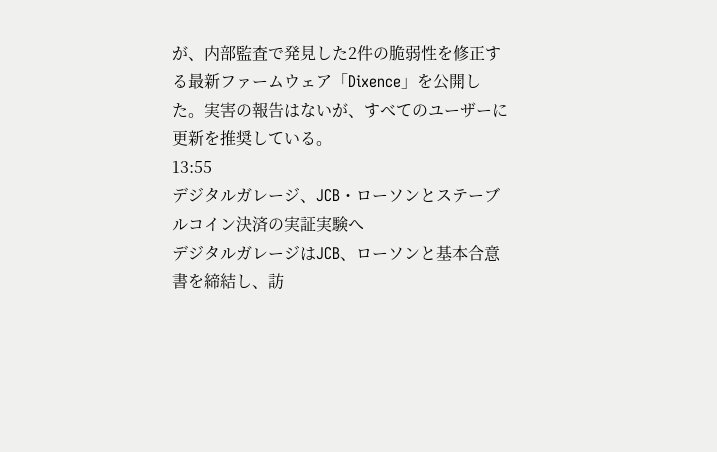が、内部監査で発見した2件の脆弱性を修正する最新ファームウェア「Dixence」を公開した。実害の報告はないが、すべてのユーザーに更新を推奨している。
13:55
デジタルガレージ、JCB・ローソンとステーブルコイン決済の実証実験へ
デジタルガレージはJCB、ローソンと基本合意書を締結し、訪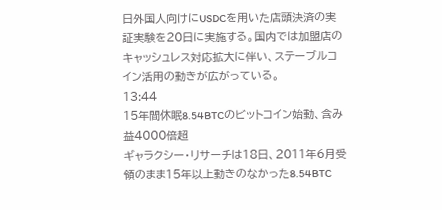日外国人向けにUSDCを用いた店頭決済の実証実験を20日に実施する。国内では加盟店のキャッシュレス対応拡大に伴い、ステーブルコイン活用の動きが広がっている。
13:44
15年間休眠8.54BTCのビットコイン始動、含み益4000倍超
ギャラクシー・リサーチは18日、2011年6月受領のまま15年以上動きのなかった8.54BTC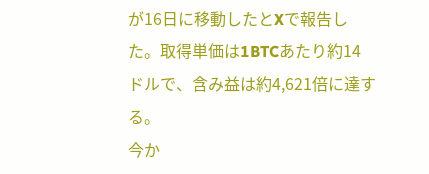が16日に移動したとXで報告した。取得単価は1BTCあたり約14ドルで、含み益は約4,621倍に達する。
今か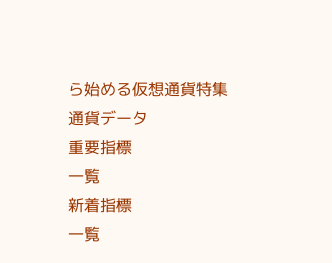ら始める仮想通貨特集
通貨データ
重要指標
一覧
新着指標
一覧